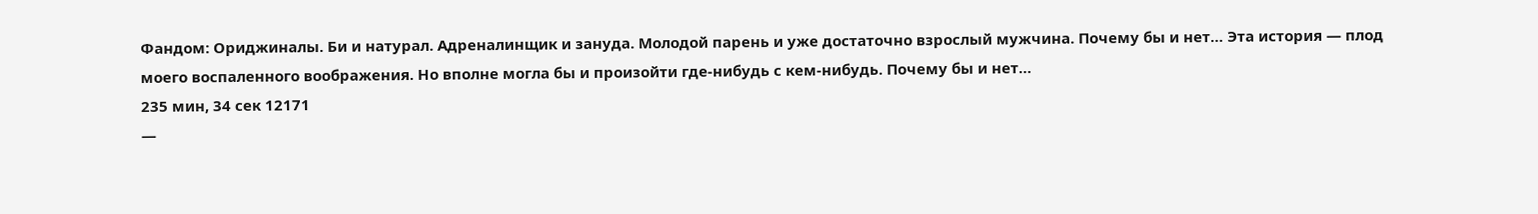Фандом: Ориджиналы. Би и натурал. Адреналинщик и зануда. Молодой парень и уже достаточно взрослый мужчина. Почему бы и нет… Эта история — плод моего воспаленного воображения. Но вполне могла бы и произойти где-нибудь с кем-нибудь. Почему бы и нет…
235 мин, 34 сек 12171
—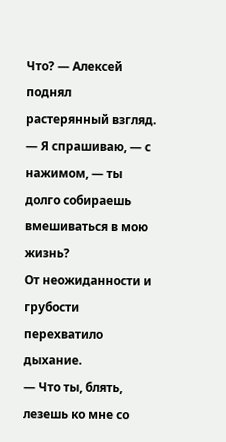Что? — Алексей поднял растерянный взгляд.
— Я спрашиваю, — с нажимом, — ты долго собираешь вмешиваться в мою жизнь?
От неожиданности и грубости перехватило дыхание.
— Что ты, блять, лезешь ко мне со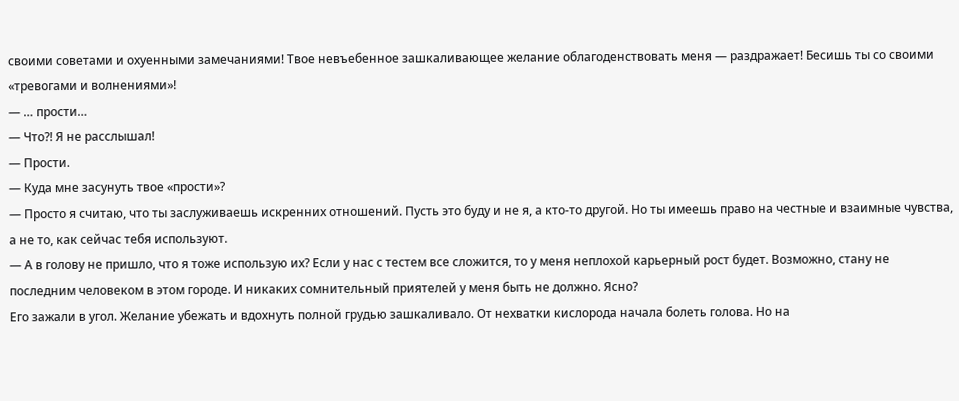своими советами и охуенными замечаниями! Твое невъебенное зашкаливающее желание облагоденствовать меня — раздражает! Бесишь ты со своими «тревогами и волнениями»!
— … прости…
— Что?! Я не расслышал!
— Прости.
— Куда мне засунуть твое «прости»?
— Просто я считаю, что ты заслуживаешь искренних отношений. Пусть это буду и не я, а кто-то другой. Но ты имеешь право на честные и взаимные чувства, а не то, как сейчас тебя используют.
— А в голову не пришло, что я тоже использую их? Если у нас с тестем все сложится, то у меня неплохой карьерный рост будет. Возможно, стану не последним человеком в этом городе. И никаких сомнительный приятелей у меня быть не должно. Ясно?
Его зажали в угол. Желание убежать и вдохнуть полной грудью зашкаливало. От нехватки кислорода начала болеть голова. Но на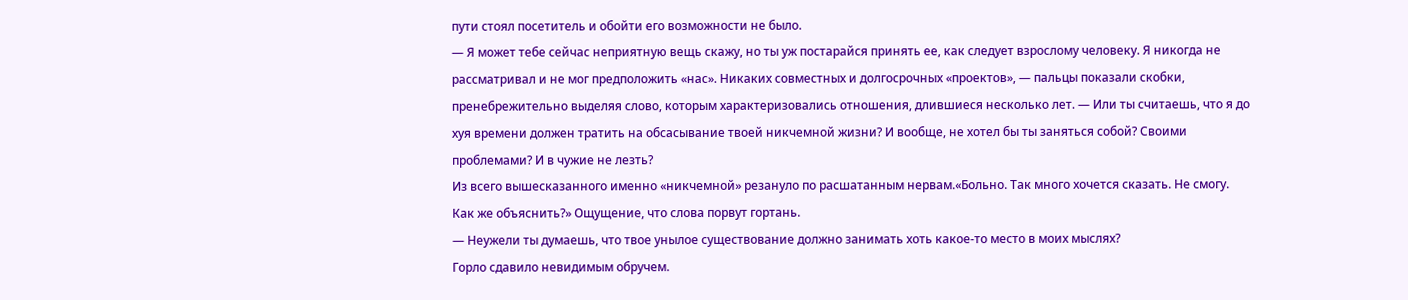пути стоял посетитель и обойти его возможности не было.
— Я может тебе сейчас неприятную вещь скажу, но ты уж постарайся принять ее, как следует взрослому человеку. Я никогда не рассматривал и не мог предположить «нас». Никаких совместных и долгосрочных «проектов», — пальцы показали скобки, пренебрежительно выделяя слово, которым характеризовались отношения, длившиеся несколько лет. — Или ты считаешь, что я до хуя времени должен тратить на обсасывание твоей никчемной жизни? И вообще, не хотел бы ты заняться собой? Своими проблемами? И в чужие не лезть?
Из всего вышесказанного именно «никчемной» резануло по расшатанным нервам.«Больно. Так много хочется сказать. Не смогу. Как же объяснить?» Ощущение, что слова порвут гортань.
— Неужели ты думаешь, что твое унылое существование должно занимать хоть какое-то место в моих мыслях?
Горло сдавило невидимым обручем.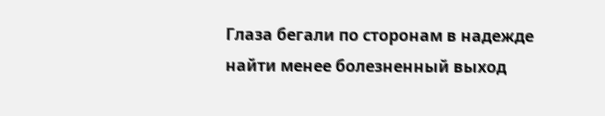Глаза бегали по сторонам в надежде найти менее болезненный выход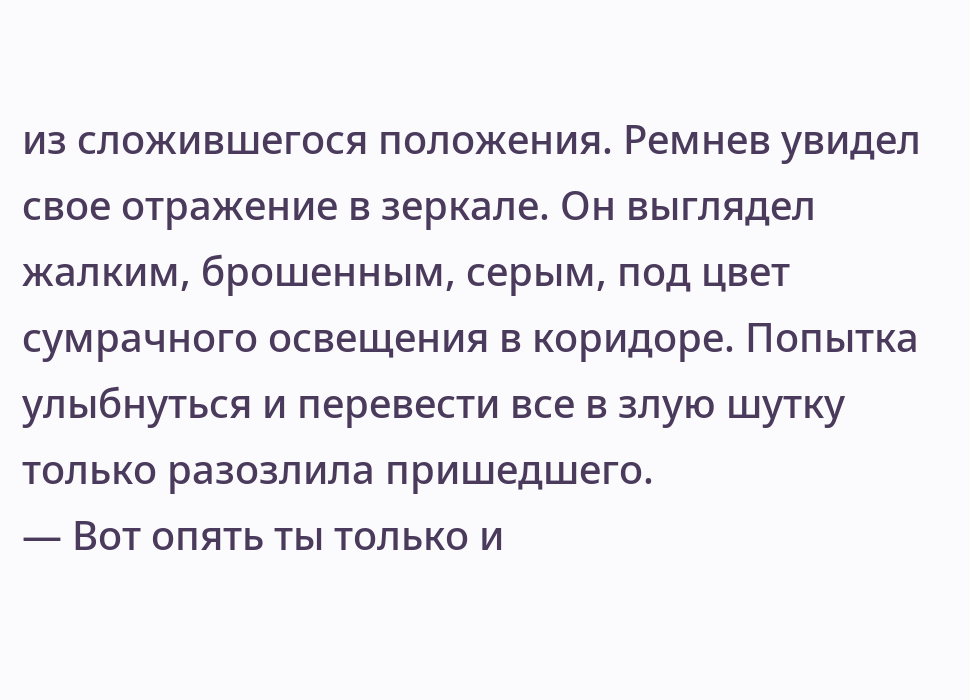из сложившегося положения. Ремнев увидел свое отражение в зеркале. Он выглядел жалким, брошенным, серым, под цвет сумрачного освещения в коридоре. Попытка улыбнуться и перевести все в злую шутку только разозлила пришедшего.
— Вот опять ты только и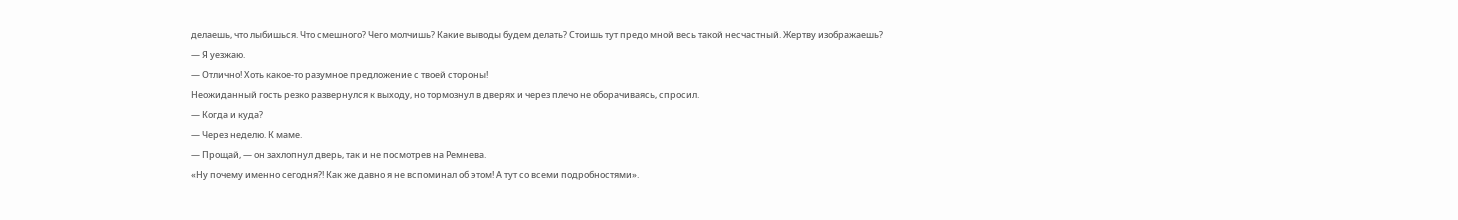делаешь, что лыбишься. Что смешного? Чего молчишь? Какие выводы будем делать? Стоишь тут предо мной весь такой несчастный. Жертву изображаешь?
— Я уезжаю.
— Отлично! Хоть какое-то разумное предложение с твоей стороны!
Неожиданный гость резко развернулся к выходу, но тормознул в дверях и через плечо не оборачиваясь, спросил.
— Когда и куда?
— Через неделю. К маме.
— Прощай, — он захлопнул дверь, так и не посмотрев на Ремнева.
«Ну почему именно сегодня?! Как же давно я не вспоминал об этом! А тут со всеми подробностями».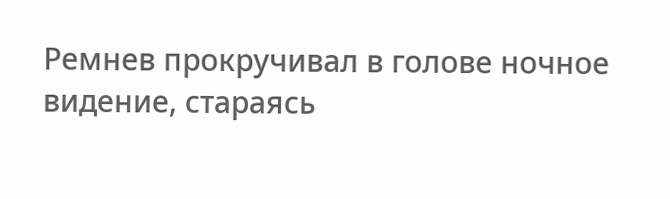Ремнев прокручивал в голове ночное видение, стараясь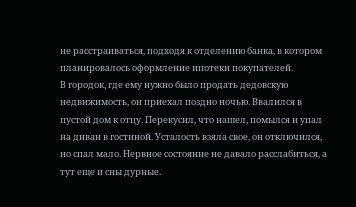не расстраиваться, подходя к отделению банка, в котором планировалось оформление ипотеки покупателей.
В городок, где ему нужно было продать дедовскую недвижимость, он приехал поздно ночью. Ввалился в пустой дом к отцу. Перекусил, что нашел, помылся и упал на диван в гостиной. Усталость взяла свое, он отключился, но спал мало. Нервное состояние не давало расслабиться, а тут еще и сны дурные.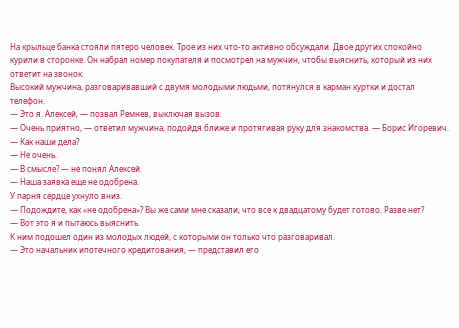На крыльце банка стояли пятеро человек. Трое из них что-то активно обсуждали. Двое других спокойно курили в сторонке. Он набрал номер покупателя и посмотрел на мужчин, чтобы выяснить, который из них ответит на звонок.
Высокий мужчина, разговаривавший с двумя молодыми людьми, потянулся в карман куртки и достал телефон.
— Это я. Алексей, — позвал Ремнев, выключая вызов.
— Очень приятно, — ответил мужчина, подойдя ближе и протягивая руку для знакомства. — Борис Игоревич.
— Как наши дела?
— Не очень.
— В смысле? — не понял Алексей.
— Наша заявка еще не одобрена.
У парня сердце ухнуло вниз.
— Подождите, как «не одобрена»? Вы же сами мне сказали, что все к двадцатому будет готово. Разве нет?
— Вот это я и пытаюсь выяснить.
К ним подошел один из молодых людей, с которыми он только что разговаривал.
— Это начальник ипотечного кредитования, — представил его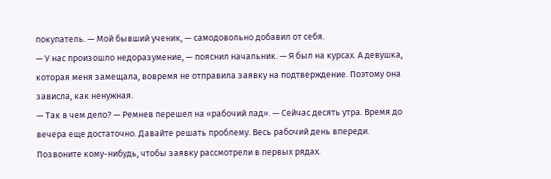покупатель. — Мой бывший ученик, — самодовольно добавил от себя.
— У нас произошло недоразумение, — пояснил начальник. — Я был на курсах. А девушка, которая меня замещала, вовремя не отправила заявку на подтверждение. Поэтому она зависла, как ненужная.
— Так в чем дело? — Ремнев перешел на «рабочий лад». — Сейчас десять утра. Время до вечера еще достаточно. Давайте решать проблему. Весь рабочий день впереди. Позвоните кому-нибудь, чтобы заявку рассмотрели в первых рядах.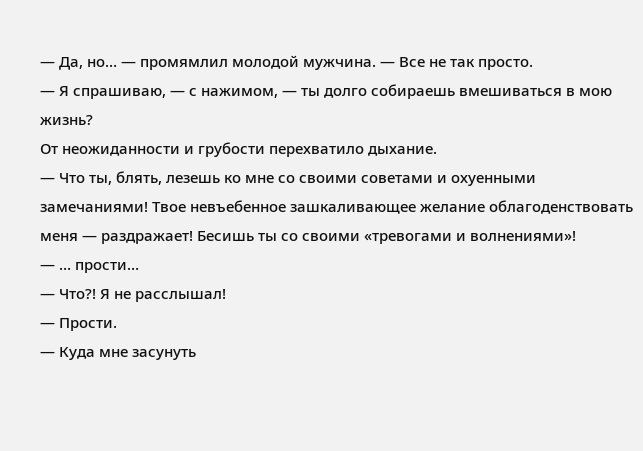— Да, но… — промямлил молодой мужчина. — Все не так просто.
— Я спрашиваю, — с нажимом, — ты долго собираешь вмешиваться в мою жизнь?
От неожиданности и грубости перехватило дыхание.
— Что ты, блять, лезешь ко мне со своими советами и охуенными замечаниями! Твое невъебенное зашкаливающее желание облагоденствовать меня — раздражает! Бесишь ты со своими «тревогами и волнениями»!
— … прости…
— Что?! Я не расслышал!
— Прости.
— Куда мне засунуть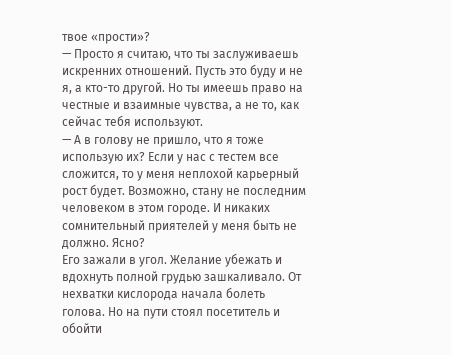твое «прости»?
— Просто я считаю, что ты заслуживаешь искренних отношений. Пусть это буду и не я, а кто-то другой. Но ты имеешь право на честные и взаимные чувства, а не то, как сейчас тебя используют.
— А в голову не пришло, что я тоже использую их? Если у нас с тестем все сложится, то у меня неплохой карьерный рост будет. Возможно, стану не последним человеком в этом городе. И никаких сомнительный приятелей у меня быть не должно. Ясно?
Его зажали в угол. Желание убежать и вдохнуть полной грудью зашкаливало. От нехватки кислорода начала болеть голова. Но на пути стоял посетитель и обойти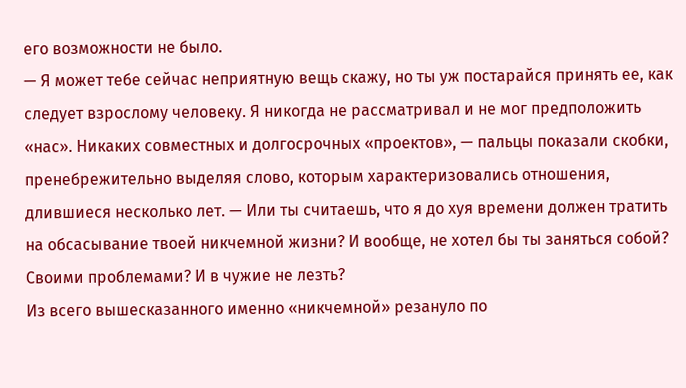его возможности не было.
— Я может тебе сейчас неприятную вещь скажу, но ты уж постарайся принять ее, как следует взрослому человеку. Я никогда не рассматривал и не мог предположить «нас». Никаких совместных и долгосрочных «проектов», — пальцы показали скобки, пренебрежительно выделяя слово, которым характеризовались отношения, длившиеся несколько лет. — Или ты считаешь, что я до хуя времени должен тратить на обсасывание твоей никчемной жизни? И вообще, не хотел бы ты заняться собой? Своими проблемами? И в чужие не лезть?
Из всего вышесказанного именно «никчемной» резануло по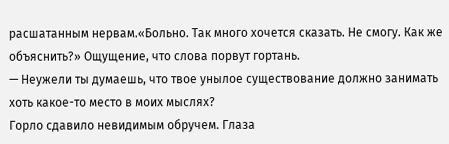расшатанным нервам.«Больно. Так много хочется сказать. Не смогу. Как же объяснить?» Ощущение, что слова порвут гортань.
— Неужели ты думаешь, что твое унылое существование должно занимать хоть какое-то место в моих мыслях?
Горло сдавило невидимым обручем. Глаза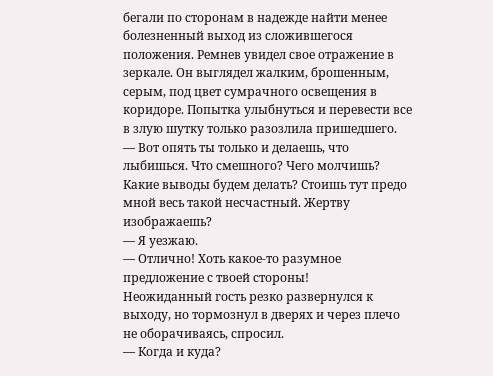бегали по сторонам в надежде найти менее болезненный выход из сложившегося положения. Ремнев увидел свое отражение в зеркале. Он выглядел жалким, брошенным, серым, под цвет сумрачного освещения в коридоре. Попытка улыбнуться и перевести все в злую шутку только разозлила пришедшего.
— Вот опять ты только и делаешь, что лыбишься. Что смешного? Чего молчишь? Какие выводы будем делать? Стоишь тут предо мной весь такой несчастный. Жертву изображаешь?
— Я уезжаю.
— Отлично! Хоть какое-то разумное предложение с твоей стороны!
Неожиданный гость резко развернулся к выходу, но тормознул в дверях и через плечо не оборачиваясь, спросил.
— Когда и куда?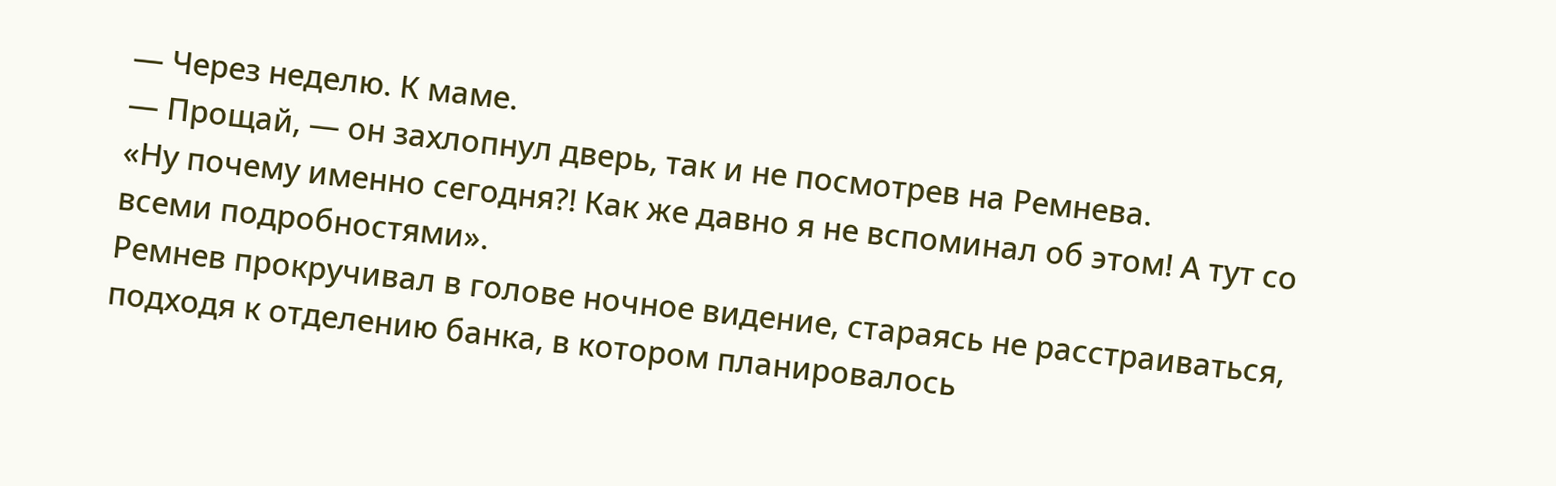— Через неделю. К маме.
— Прощай, — он захлопнул дверь, так и не посмотрев на Ремнева.
«Ну почему именно сегодня?! Как же давно я не вспоминал об этом! А тут со всеми подробностями».
Ремнев прокручивал в голове ночное видение, стараясь не расстраиваться, подходя к отделению банка, в котором планировалось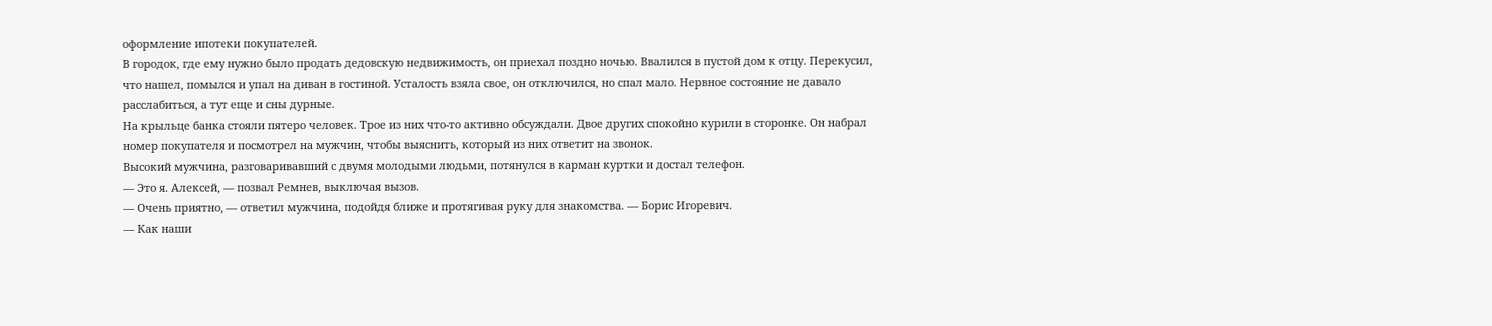оформление ипотеки покупателей.
В городок, где ему нужно было продать дедовскую недвижимость, он приехал поздно ночью. Ввалился в пустой дом к отцу. Перекусил, что нашел, помылся и упал на диван в гостиной. Усталость взяла свое, он отключился, но спал мало. Нервное состояние не давало расслабиться, а тут еще и сны дурные.
На крыльце банка стояли пятеро человек. Трое из них что-то активно обсуждали. Двое других спокойно курили в сторонке. Он набрал номер покупателя и посмотрел на мужчин, чтобы выяснить, который из них ответит на звонок.
Высокий мужчина, разговаривавший с двумя молодыми людьми, потянулся в карман куртки и достал телефон.
— Это я. Алексей, — позвал Ремнев, выключая вызов.
— Очень приятно, — ответил мужчина, подойдя ближе и протягивая руку для знакомства. — Борис Игоревич.
— Как наши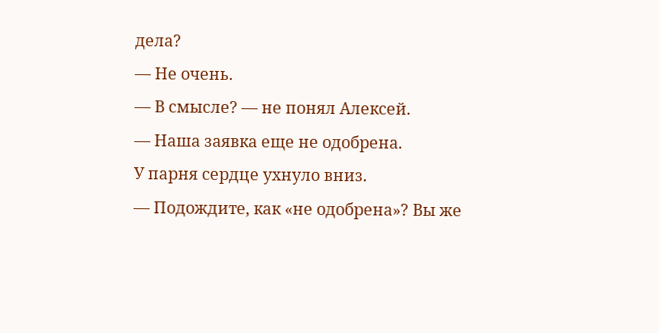дела?
— Не очень.
— В смысле? — не понял Алексей.
— Наша заявка еще не одобрена.
У парня сердце ухнуло вниз.
— Подождите, как «не одобрена»? Вы же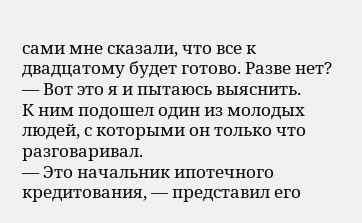сами мне сказали, что все к двадцатому будет готово. Разве нет?
— Вот это я и пытаюсь выяснить.
К ним подошел один из молодых людей, с которыми он только что разговаривал.
— Это начальник ипотечного кредитования, — представил его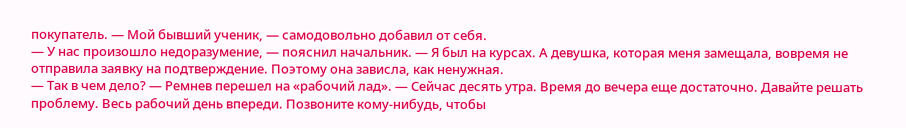покупатель. — Мой бывший ученик, — самодовольно добавил от себя.
— У нас произошло недоразумение, — пояснил начальник. — Я был на курсах. А девушка, которая меня замещала, вовремя не отправила заявку на подтверждение. Поэтому она зависла, как ненужная.
— Так в чем дело? — Ремнев перешел на «рабочий лад». — Сейчас десять утра. Время до вечера еще достаточно. Давайте решать проблему. Весь рабочий день впереди. Позвоните кому-нибудь, чтобы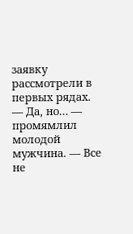заявку рассмотрели в первых рядах.
— Да, но… — промямлил молодой мужчина. — Все не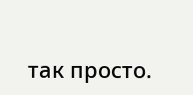так просто.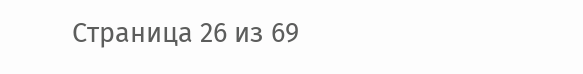Страница 26 из 69